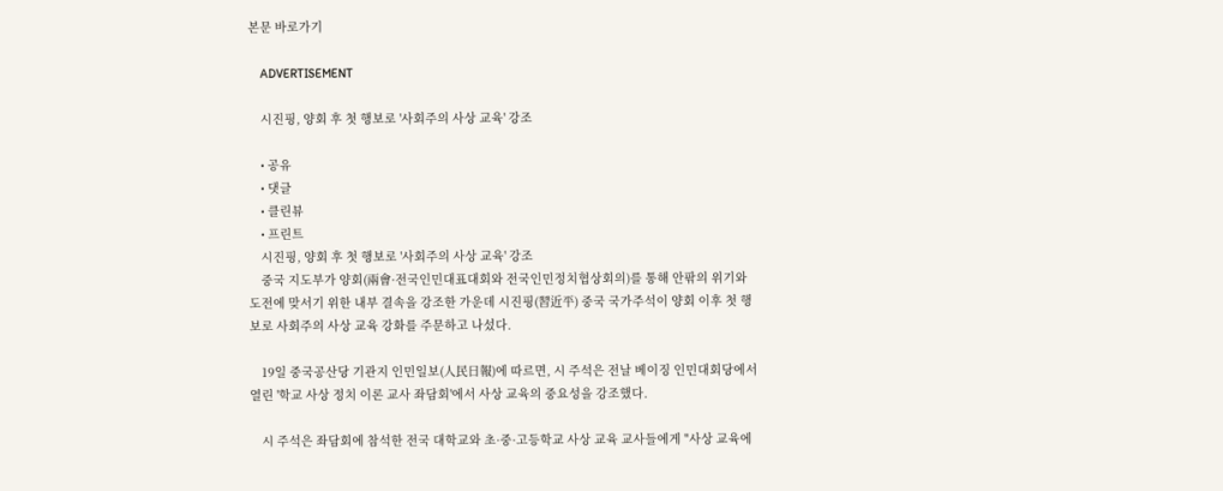본문 바로가기

    ADVERTISEMENT

    시진핑, 양회 후 첫 행보로 '사회주의 사상 교육' 강조

    • 공유
    • 댓글
    • 클린뷰
    • 프린트
    시진핑, 양회 후 첫 행보로 '사회주의 사상 교육' 강조
    중국 지도부가 양회(兩會·전국인민대표대회와 전국인민정치협상회의)를 통해 안팎의 위기와 도전에 맞서기 위한 내부 결속을 강조한 가운데 시진핑(習近平) 중국 국가주석이 양회 이후 첫 행보로 사회주의 사상 교육 강화를 주문하고 나섰다.

    19일 중국공산당 기관지 인민일보(人民日報)에 따르면, 시 주석은 전날 베이징 인민대회당에서 열린 '학교 사상 정치 이론 교사 좌담회'에서 사상 교육의 중요성을 강조했다.

    시 주석은 좌담회에 참석한 전국 대학교와 초·중·고등학교 사상 교육 교사들에게 "사상 교육에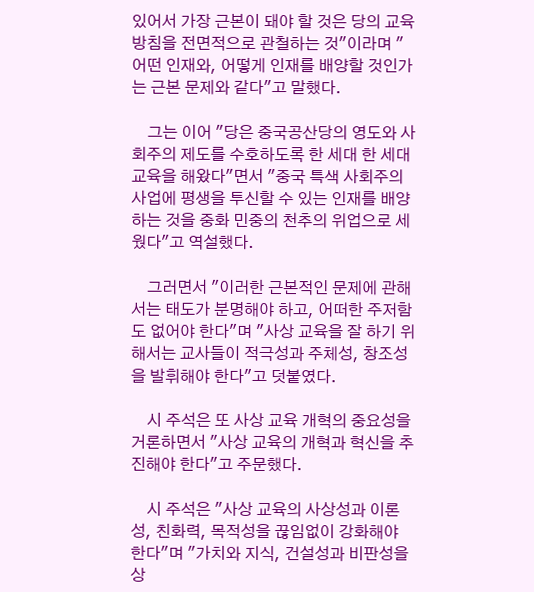있어서 가장 근본이 돼야 할 것은 당의 교육 방침을 전면적으로 관철하는 것"이라며 "어떤 인재와, 어떻게 인재를 배양할 것인가는 근본 문제와 같다"고 말했다.

    그는 이어 "당은 중국공산당의 영도와 사회주의 제도를 수호하도록 한 세대 한 세대 교육을 해왔다"면서 "중국 특색 사회주의 사업에 평생을 투신할 수 있는 인재를 배양하는 것을 중화 민중의 천추의 위업으로 세웠다"고 역설했다.

    그러면서 "이러한 근본적인 문제에 관해서는 태도가 분명해야 하고, 어떠한 주저함도 없어야 한다"며 "사상 교육을 잘 하기 위해서는 교사들이 적극성과 주체성, 창조성을 발휘해야 한다"고 덧붙였다.

    시 주석은 또 사상 교육 개혁의 중요성을 거론하면서 "사상 교육의 개혁과 혁신을 추진해야 한다"고 주문했다.

    시 주석은 "사상 교육의 사상성과 이론성, 친화력, 목적성을 끊임없이 강화해야 한다"며 "가치와 지식, 건설성과 비판성을 상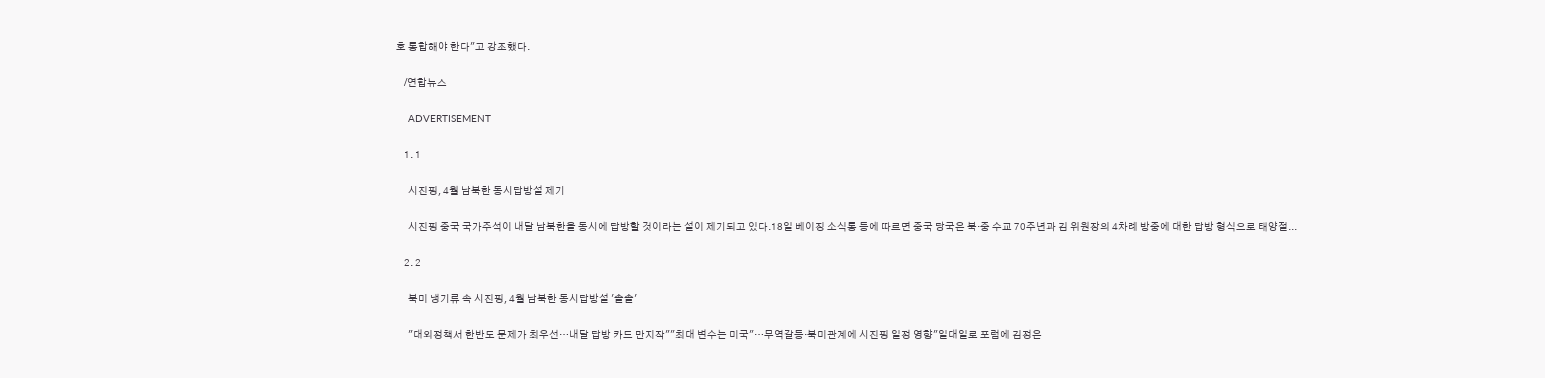호 통합해야 한다"고 강조했다.

    /연합뉴스

    ADVERTISEMENT

    1. 1

      시진핑, 4월 남북한 동시답방설 제기

      시진핑 중국 국가주석이 내달 남북한을 동시에 답방할 것이라는 설이 제기되고 있다.18일 베이징 소식통 등에 따르면 중국 당국은 북·중 수교 70주년과 김 위원장의 4차례 방중에 대한 답방 형식으로 태양절...

    2. 2

      북미 냉기류 속 시진핑, 4월 남북한 동시답방설 '솔솔'

      "대외정책서 한반도 문제가 최우선…내달 답방 카드 만지작""최대 변수는 미국"…무역갈등·북미관계에 시진핑 일정 영향"일대일로 포럼에 김정은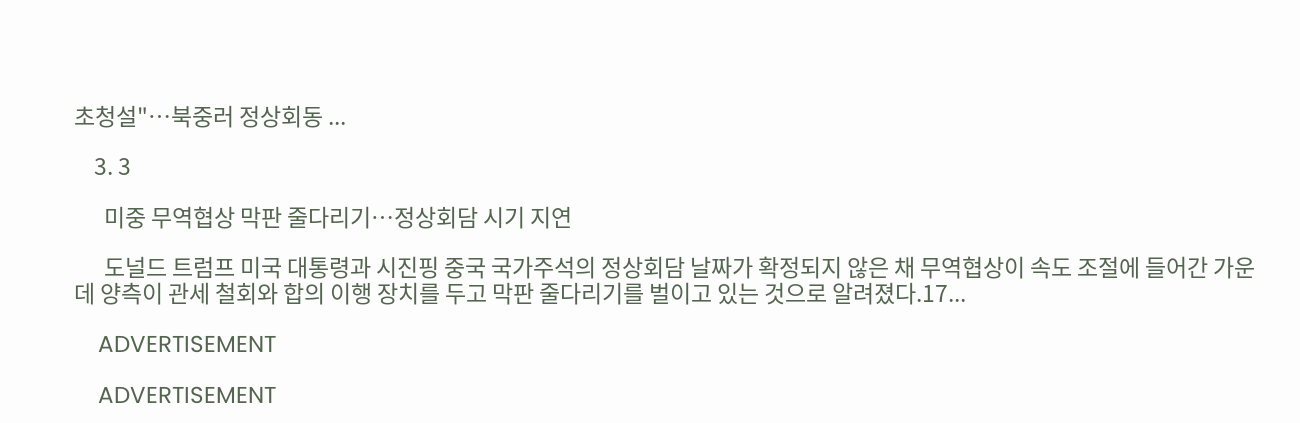초청설"…북중러 정상회동 ...

    3. 3

      미중 무역협상 막판 줄다리기…정상회담 시기 지연

      도널드 트럼프 미국 대통령과 시진핑 중국 국가주석의 정상회담 날짜가 확정되지 않은 채 무역협상이 속도 조절에 들어간 가운데 양측이 관세 철회와 합의 이행 장치를 두고 막판 줄다리기를 벌이고 있는 것으로 알려졌다.17...

    ADVERTISEMENT

    ADVERTISEMENT